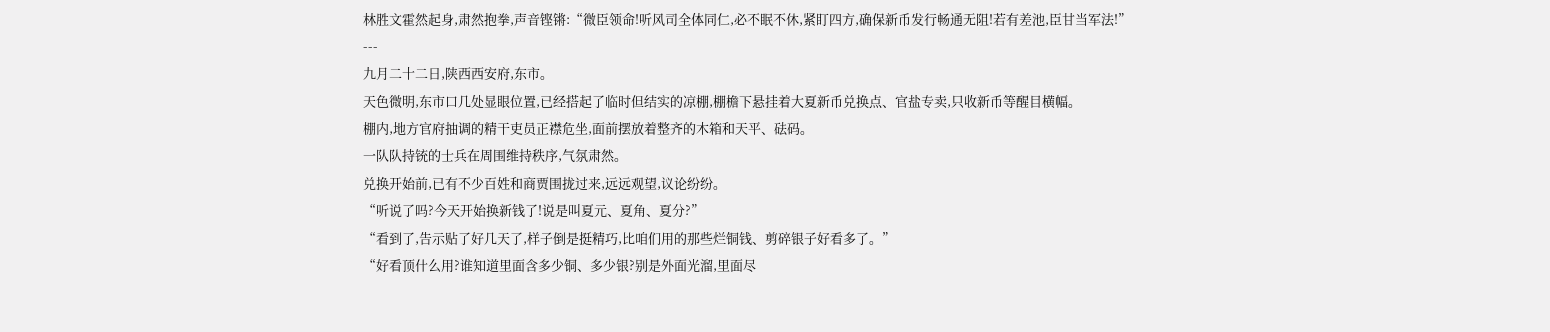林胜文霍然起身,肃然抱拳,声音铿锵:“微臣领命!听风司全体同仁,必不眠不休,紧盯四方,确保新币发行畅通无阻!若有差池,臣甘当军法!”
---
九月二十二日,陕西西安府,东市。
天色微明,东市口几处显眼位置,已经搭起了临时但结实的凉棚,棚檐下悬挂着大夏新币兑换点、官盐专卖,只收新币等醒目横幅。
棚内,地方官府抽调的精干吏员正襟危坐,面前摆放着整齐的木箱和天平、砝码。
一队队持铳的士兵在周围维持秩序,气氛肃然。
兑换开始前,已有不少百姓和商贾围拢过来,远远观望,议论纷纷。
“听说了吗?今天开始换新钱了!说是叫夏元、夏角、夏分?”
“看到了,告示贴了好几天了,样子倒是挺精巧,比咱们用的那些烂铜钱、剪碎银子好看多了。”
“好看顶什么用?谁知道里面含多少铜、多少银?别是外面光溜,里面尽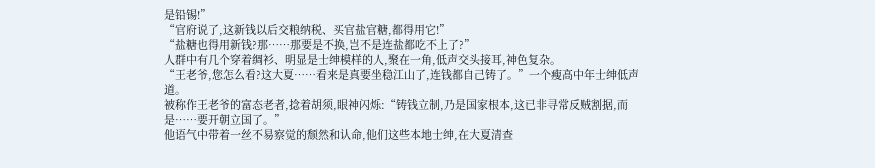是铅锡!”
“官府说了,这新钱以后交粮纳税、买官盐官糖,都得用它!”
“盐糖也得用新钱?那……那要是不换,岂不是连盐都吃不上了?”
人群中有几个穿着绸衫、明显是士绅模样的人,聚在一角,低声交头接耳,神色复杂。
“王老爷,您怎么看?这大夏……看来是真要坐稳江山了,连钱都自己铸了。”一个瘦高中年士绅低声道。
被称作王老爷的富态老者,捻着胡须,眼神闪烁:“铸钱立制,乃是国家根本,这已非寻常反贼割据,而是……要开朝立国了。”
他语气中带着一丝不易察觉的颓然和认命,他们这些本地士绅,在大夏清查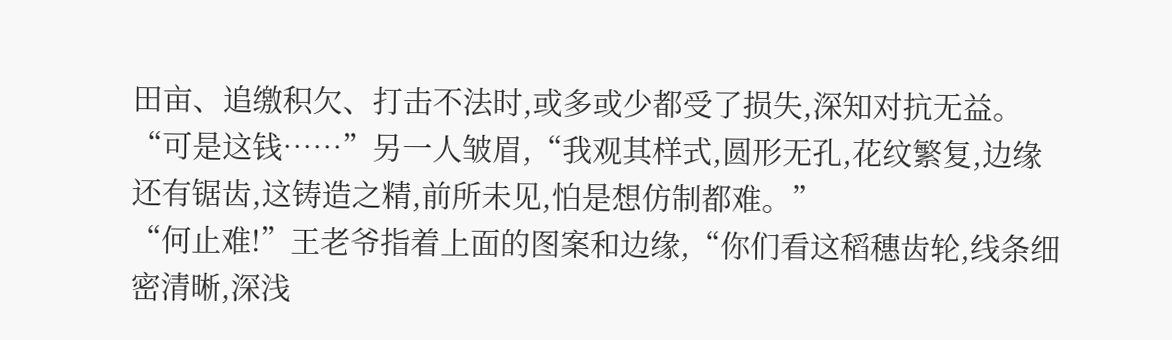田亩、追缴积欠、打击不法时,或多或少都受了损失,深知对抗无益。
“可是这钱……”另一人皱眉,“我观其样式,圆形无孔,花纹繁复,边缘还有锯齿,这铸造之精,前所未见,怕是想仿制都难。”
“何止难!”王老爷指着上面的图案和边缘,“你们看这稻穗齿轮,线条细密清晰,深浅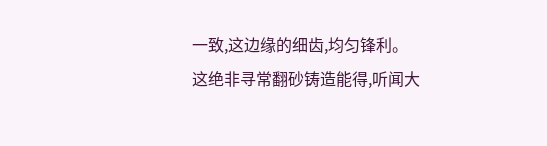一致,这边缘的细齿,均匀锋利。
这绝非寻常翻砂铸造能得,听闻大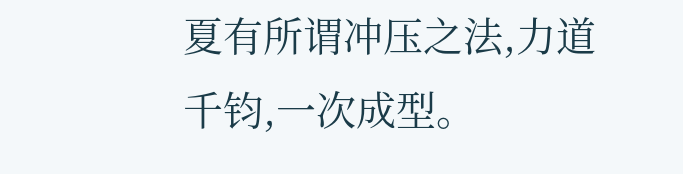夏有所谓冲压之法,力道千钧,一次成型。